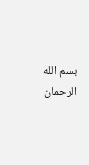بسم الله الرحمان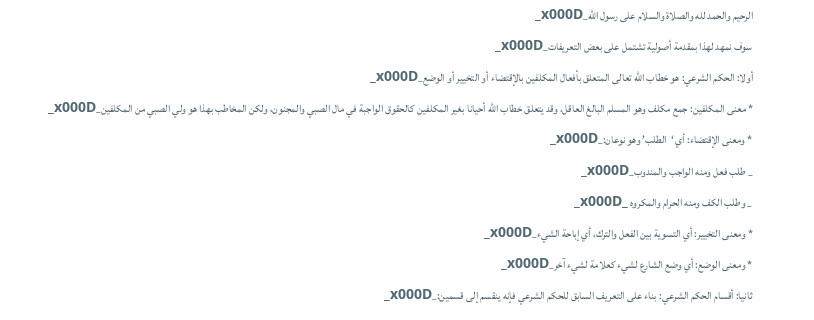الرحيم والحمد لله والصلاة والسلام على رسول الله_x000D_
سوف نمهد لهذا بمقدمة أصولية تشتمل على بعض التعريفات_x000D_
أولا: الحكم الشرعي: هو خطاب الله تعالى المتعلق بأفعال المكلفين بالإقتضاء أو التخيير أو الوضع_x000D_
* معنى المكلفين: جمع مكلف وهو المسلم البالغ العاقل، وقد يتعلق خطاب الله أحيانا بغير المكلفين كالحقوق الواجبة في مال الصبي والمجنون، ولكن المخاطب بهذا هو ولي الصبي من المكلفين_x000D_
* ومعنى الإقتضاء: أي ‘الطلب’ وهو نوعان:_x000D_
_ طلب فعل ومنه الواجب والمندوب_x000D_
_ وطلب الكف ومنه الحرام والمكروه _x000D_
* ومعنى التخيير: أي التسوية بين الفعل والترك، أي إباحة الشيء_x000D_
* ومعنى الوضع: أي وضع الشارع لشيء كعلامة لشيء آخر_x000D_
ثانيا: أقسام الحكم الشرعي: بناء على التعريف السابق للحكم الشرعي فإنه ينقسم إلى قسمين:_x000D_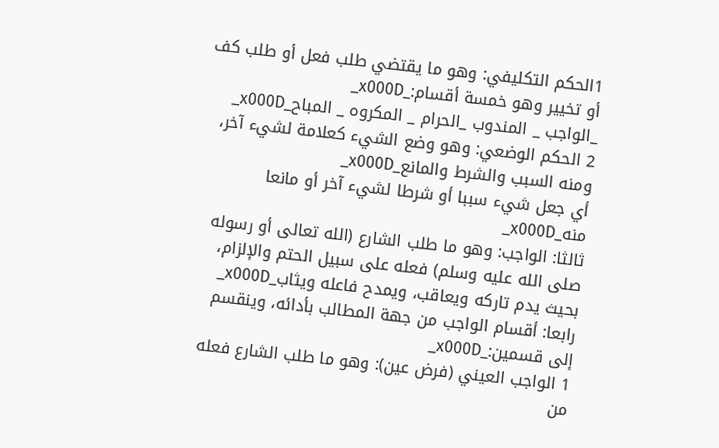1الحكم التكليفي: وهو ما يقتضي طلب فعل أو طلب كف أو تخيير وهو خمسة أقسام:_x000D_
_الواجب _ المندوب _الحرام _ المكروه _ المباح_x000D_
2 الحكم الوضعي: وهو وضع الشيء كعلامة لشيء آخر، ومنه السبب والشرط والمانع_x000D_
أي جعل شيء سببا أو شرطا لشيء آخر أو مانعا منه_x000D_
ثالثا: الواجب: وهو ما طلب الشارع (الله تعالى أو رسوله صلى الله عليه وسلم) فعله على سبيل الحتم والإلزام، بحيث يدم تاركه ويعاقب، ويمدح فاعله ويثاب_x000D_
رابعا: أقسام الواجب من جهة المطالب بأدائه، وينقسم إلى قسمين:_x000D_
1 الواجب العيني (فرض عين): وهو ما طلب الشارع فعله من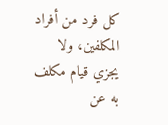كل فرد من أفراد المكلفين، ولا يجزي قيام مكلف به عن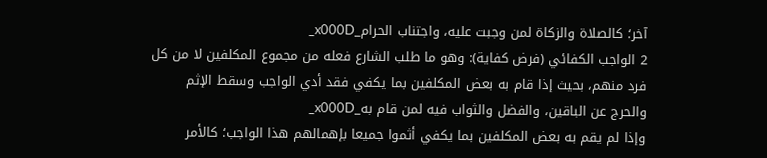آخر؛ كالصلاة والزكاة لمن وجبت عليه، واجتناب الحرام_x000D_
2 الواجب الكفائي (فرض كفاية): وهو ما طلب الشارع فعله من مجموع المكلفين لا من كل فرد منهم، بحيث إذا قام به بعض المكلفين بما يكفي فقد أدي الواجب وسقط الإثم والحرج عن الباقين، والفضل والثواب فيه لمن قام به_x000D_
وإذا لم يقم به بعض المكلفين بما يكفي أثموا جميعا بإهمالهم هذا الواجب؛ كالأمر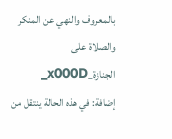بالمعروف والنهي عن المنكر والصلاة على الجنازة_x000D_
إضافة: في هذه الحالة ينتقل من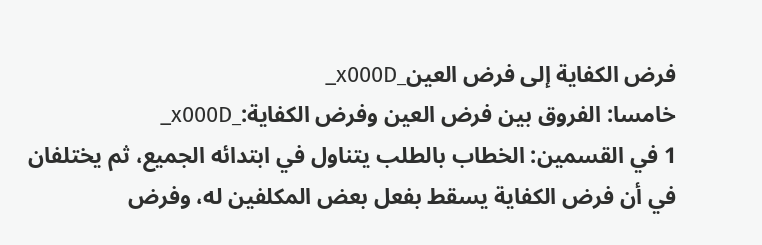فرض الكفاية إلى فرض العين_x000D_
خامسا: الفروق بين فرض العين وفرض الكفاية:_x000D_
1 في القسمين: الخطاب بالطلب يتناول في ابتدائه الجميع، ثم يختلفان في أن فرض الكفاية يسقط بفعل بعض المكلفين له، وفرض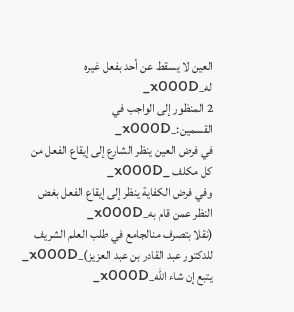العين لا يسقط عن أحد بفعل غيره له_x000D_
2 المنظور إلى الواجب في القسمين:_x000D_
في فرض العين ينظر الشارع إلى إيقاع الفعل من كل مكلف _x000D_
وفي فرض الكفاية ينظر إلى إيقاع الفعل بغض النظر عمن قام به_x000D_
(نقلا بتصرف منالجامع في طلب العلم الشريف للدكتور عبد القادر بن عبد العزيز)_x000D_
يتبع إن شاء الله_x000D_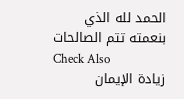الحمد لله الذي بنعمته تتم الصالحات
Check Also
زيادة الإيمان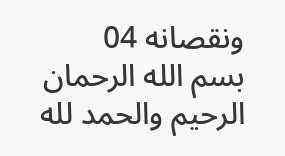ونقصانه 04
بسم الله الرحمان الرحيم والحمد لله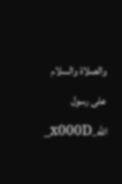والصلاة والسلام على رسول الله_x000D_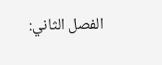الفصل الثاني: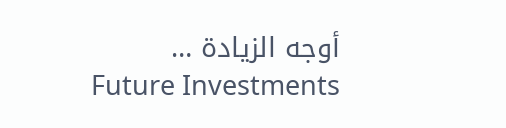أوجه الزيادة …
Future Investments